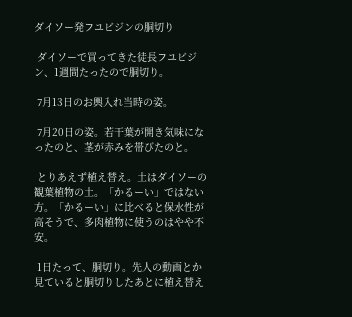ダイソー発フユビジンの胴切り

 ダイソーで買ってきた徒長フユビジン、1週間たったので胴切り。

 7月13日のお輿入れ当時の姿。

 7月20日の姿。若干葉が開き気味になったのと、茎が赤みを帯びたのと。

 とりあえず植え替え。土はダイソーの観葉植物の土。「かるーい」ではない方。「かるーい」に比べると保水性が高そうで、多肉植物に使うのはやや不安。

 1日たって、胴切り。先人の動画とか見ていると胴切りしたあとに植え替え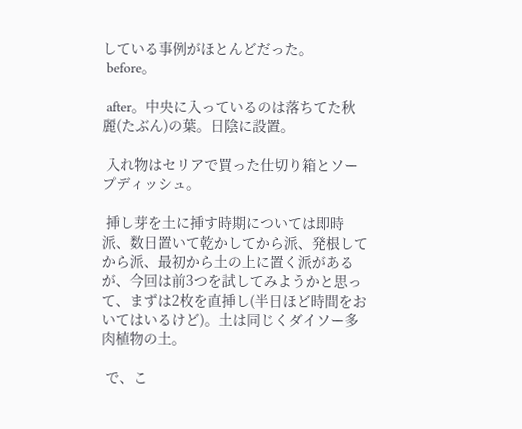している事例がほとんどだった。
 before。

 after。中央に入っているのは落ちてた秋麗(たぶん)の葉。日陰に設置。

 入れ物はセリアで買った仕切り箱とソープディッシュ。

 挿し芽を土に挿す時期については即時派、数日置いて乾かしてから派、発根してから派、最初から土の上に置く派があるが、今回は前3つを試してみようかと思って、まずは2枚を直挿し(半日ほど時間をおいてはいるけど)。土は同じくダイソー多肉植物の土。

 で、こ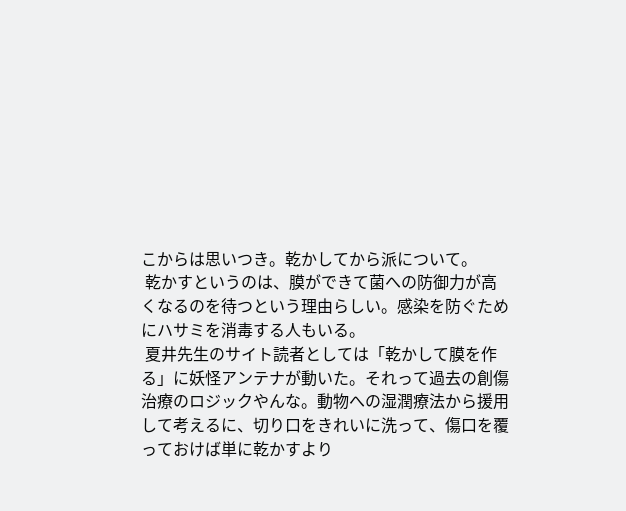こからは思いつき。乾かしてから派について。
 乾かすというのは、膜ができて菌への防御力が高くなるのを待つという理由らしい。感染を防ぐためにハサミを消毒する人もいる。
 夏井先生のサイト読者としては「乾かして膜を作る」に妖怪アンテナが動いた。それって過去の創傷治療のロジックやんな。動物への湿潤療法から援用して考えるに、切り口をきれいに洗って、傷口を覆っておけば単に乾かすより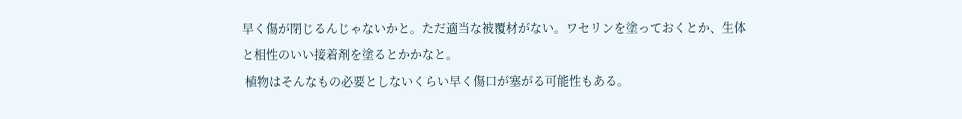早く傷が閉じるんじゃないかと。ただ適当な被覆材がない。ワセリンを塗っておくとか、生体と相性のいい接着剤を塗るとかかなと。
 植物はそんなもの必要としないくらい早く傷口が塞がる可能性もある。